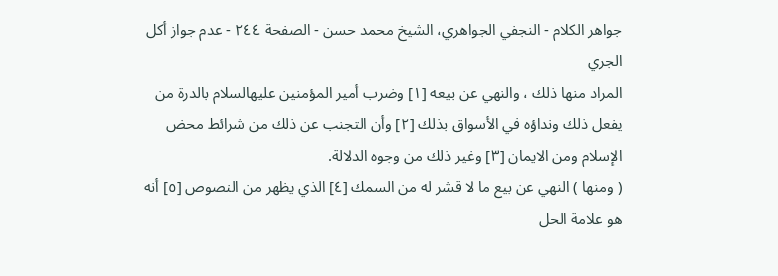جواهر الكلام - النجفي الجواهري، الشيخ محمد حسن - الصفحة ٢٤٤ - عدم جواز أكل الجري
المراد منها ذلك ، والنهي عن بيعه [١] وضرب أمير المؤمنين عليهالسلام بالدرة من يفعل ذلك ونداؤه في الأسواق بذلك [٢] وأن التجنب عن ذلك من شرائط محض الإسلام ومن الايمان [٣] وغير ذلك من وجوه الدلالة.
( ومنها ) النهي عن بيع ما لا قشر له من السمك [٤] الذي يظهر من النصوص [٥] أنه هو علامة الحل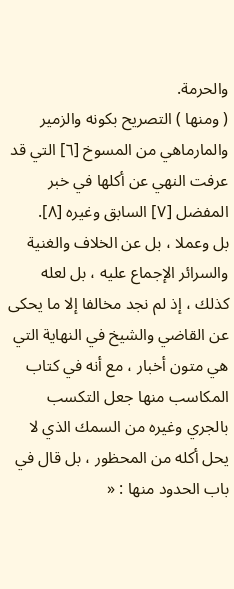والحرمة.
( ومنها ) التصريح بكونه والزمير والمارماهي من المسوخ [٦] التي قد عرفت النهي عن أكلها في خبر المفضل [٧] السابق وغيره [٨].
بل وعملا ، بل عن الخلاف والغنية والسرائر الإجماع عليه ، بل لعله كذلك ، إذ لم نجد مخالفا إلا ما يحكى عن القاضي والشيخ في النهاية التي هي متون أخبار ، مع أنه في كتاب المكاسب منها جعل التكسب بالجري وغيره من السمك الذي لا يحل أكله من المحظور ، بل قال في باب الحدود منها : «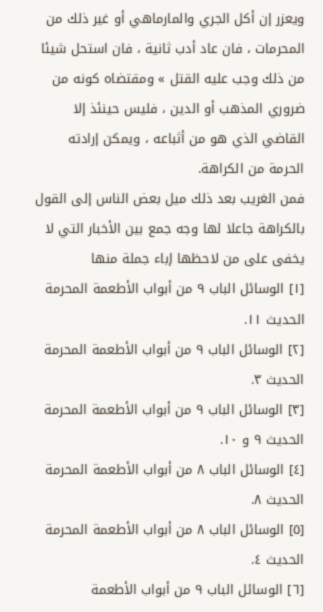ويعزر إن أكل الجري والمارماهي أو غير ذلك من المحرمات ، فان عاد أدب ثانية ، فان استحل شيئا من ذلك وجب عليه القتل » ومقتضاه كونه من ضروري المذهب أو الدين ، فليس حينئذ إلا القاضي الذي هو من أثباعه ، ويمكن إرادته الحرمة من الكراهة.
فمن الغريب بعد ذلك ميل بعض الناس إلى القول بالكراهة جاعلا لها وجه جمع بين الأخبار التي لا يخفى على من لاحظها إباء جملة منها
[١] الوسائل الباب ٩ من أبواب الأطعمة المحرمة الحديث ١١.
[٢] الوسائل الباب ٩ من أبواب الأطعمة المحرمة الحديث ٣.
[٣] الوسائل الباب ٩ من أبواب الأطعمة المحرمة الحديث ٩ و ١٠.
[٤] الوسائل الباب ٨ من أبواب الأطعمة المحرمة الحديث ٨.
[٥] الوسائل الباب ٨ من أبواب الأطعمة المحرمة الحديث ٤.
[٦] الوسائل الباب ٩ من أبواب الأطعمة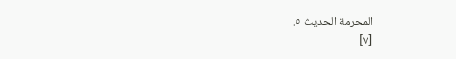المحرمة الحديث ٥.
[٧]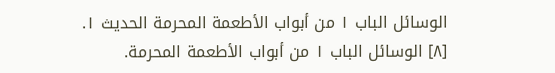الوسائل الباب ١ من أبواب الأطعمة المحرمة الحديث ١.
[٨] الوسائل الباب ١ من أبواب الأطعمة المحرمة.